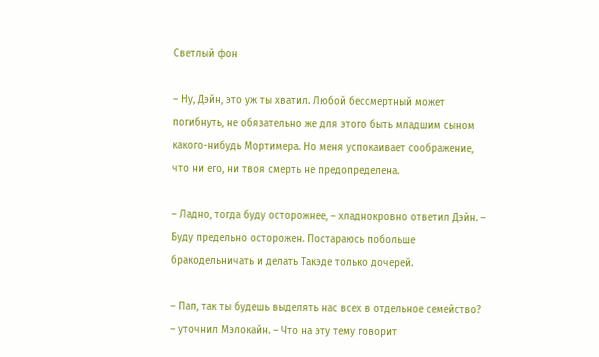Светлый фон

– Ну, Дэйн, это уж ты хватил. Любой бессмертный может погибнуть, не обязательно же для этого быть младшим сыном какого-нибудь Мортимера. Но меня успокаивает соображение, что ни его, ни твоя смерть не предопределена.

– Ладно, тогда буду осторожнее, – хладнокровно ответил Дэйн. – Буду предельно осторожен. Постараюсь побольше бракодельничать и делать Такэде только дочерей.

– Пап, так ты будешь выделять нас всех в отдельное семейство? – уточнил Мэлокайн. – Что на эту тему говорит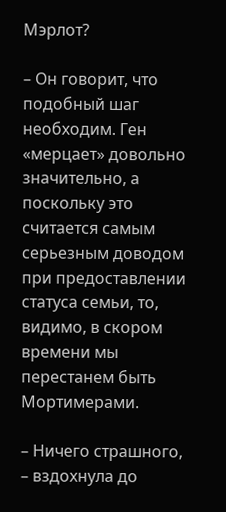Мэрлот?

– Он говорит, что подобный шаг необходим. Ген «мерцает» довольно значительно, а поскольку это считается самым серьезным доводом при предоставлении статуса семьи, то, видимо, в скором времени мы перестанем быть Мортимерами.

– Ничего страшного, – вздохнула до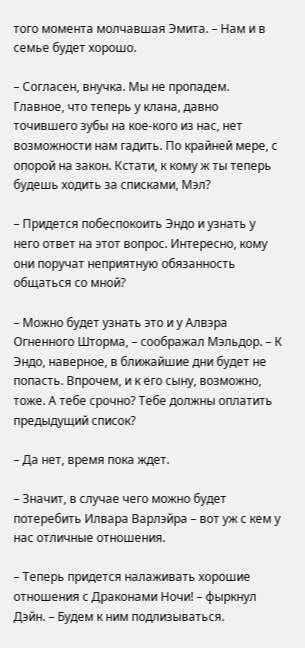того момента молчавшая Эмита. – Нам и в семье будет хорошо.

– Согласен, внучка. Мы не пропадем. Главное, что теперь у клана, давно точившего зубы на кое-кого из нас, нет возможности нам гадить. По крайней мере, с опорой на закон. Кстати, к кому ж ты теперь будешь ходить за списками, Мэл?

– Придется побеспокоить Эндо и узнать у него ответ на этот вопрос. Интересно, кому они поручат неприятную обязанность общаться со мной?

– Можно будет узнать это и у Алвэра Огненного Шторма, – соображал Мэльдор. – К Эндо, наверное, в ближайшие дни будет не попасть. Впрочем, и к его сыну, возможно, тоже. А тебе срочно? Тебе должны оплатить предыдущий список?

– Да нет, время пока ждет.

– Значит, в случае чего можно будет потеребить Илвара Варлэйра – вот уж с кем у нас отличные отношения.

– Теперь придется налаживать хорошие отношения с Драконами Ночи! – фыркнул Дэйн. – Будем к ним подлизываться.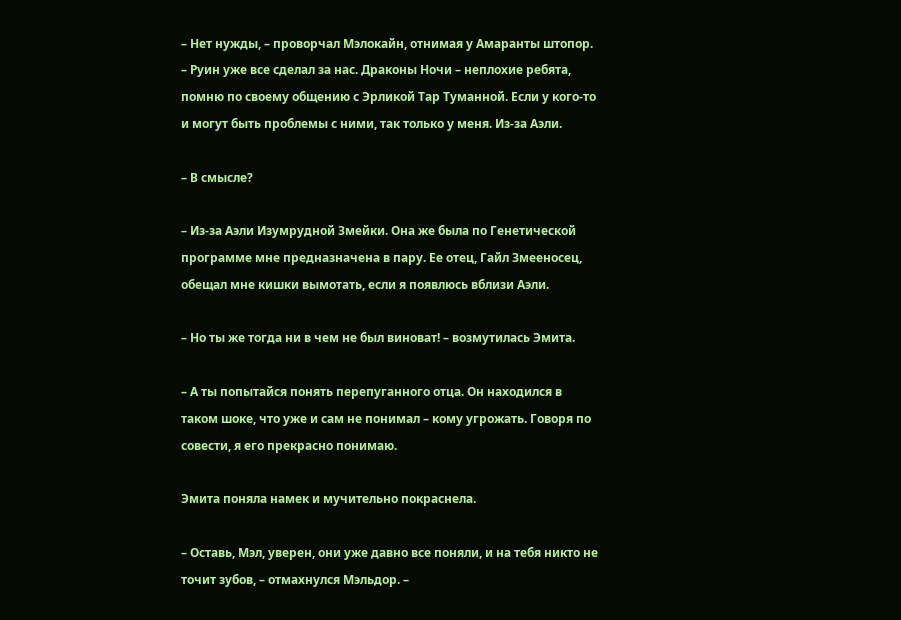– Нет нужды, – проворчал Мэлокайн, отнимая у Амаранты штопор. – Руин уже все сделал за нас. Драконы Ночи – неплохие ребята, помню по своему общению с Эрликой Тар Туманной. Если у кого-то и могут быть проблемы с ними, так только у меня. Из-за Аэли.

– В смысле?

– Из-за Аэли Изумрудной Змейки. Она же была по Генетической программе мне предназначена в пару. Ее отец, Гайл Змееносец, обещал мне кишки вымотать, если я появлюсь вблизи Аэли.

– Но ты же тогда ни в чем не был виноват! – возмутилась Эмита.

– А ты попытайся понять перепуганного отца. Он находился в таком шоке, что уже и сам не понимал – кому угрожать. Говоря по совести, я его прекрасно понимаю.

Эмита поняла намек и мучительно покраснела.

– Оставь, Мэл, уверен, они уже давно все поняли, и на тебя никто не точит зубов, – отмахнулся Мэльдор. –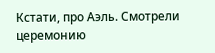Кстати, про Аэль. Смотрели церемонию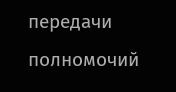передачи полномочий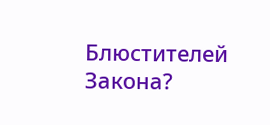Блюстителей Закона?